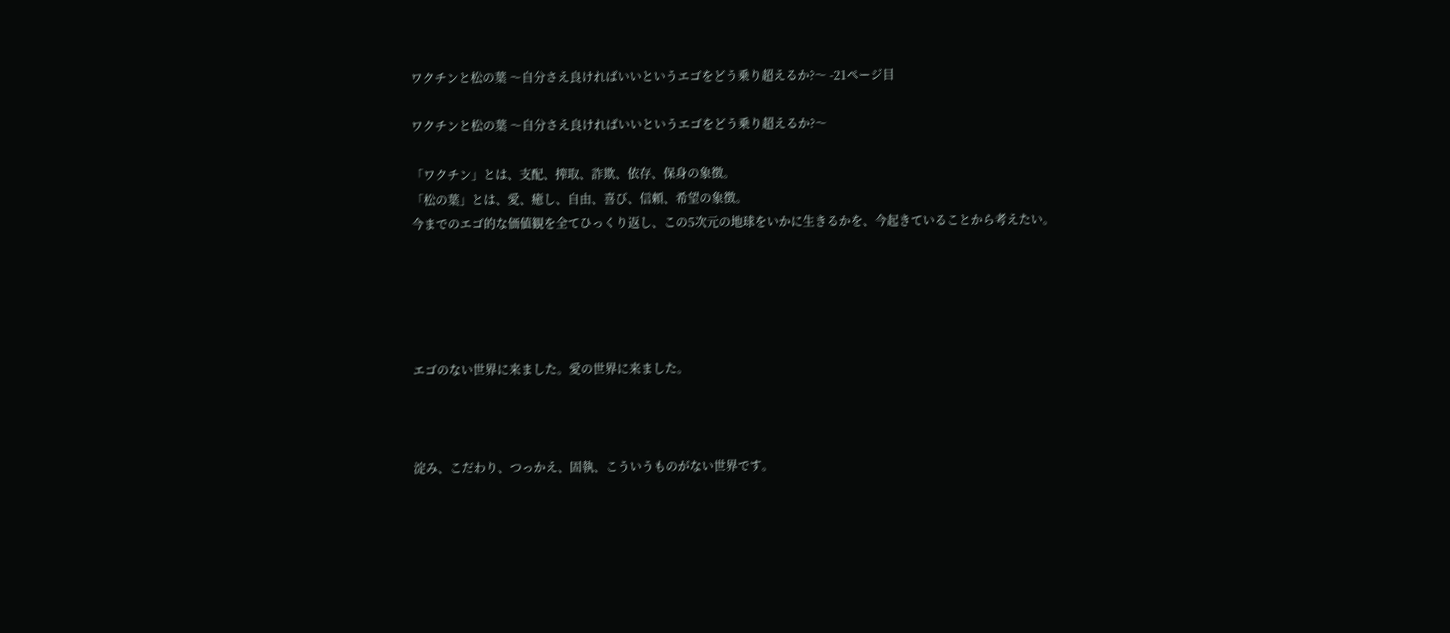ワクチンと松の葉 〜自分さえ良ければいいというエゴをどう乗り超えるか?〜 -21ページ目

ワクチンと松の葉 〜自分さえ良ければいいというエゴをどう乗り超えるか?〜

「ワクチン」とは、支配、搾取、詐欺、依存、保身の象徴。
「松の葉」とは、愛、癒し、自由、喜び、信頼、希望の象徴。
今までのエゴ的な価値観を全てひっくり返し、この5次元の地球をいかに生きるかを、今起きていることから考えたい。





エゴのない世界に来ました。愛の世界に来ました。



淀み、こだわり、つっかえ、固執、こういうものがない世界です。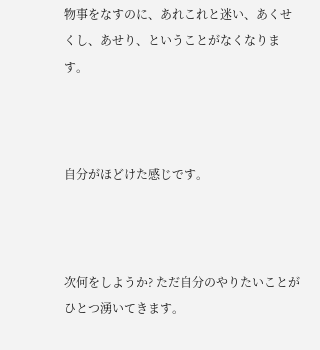物事をなすのに、あれこれと迷い、あくせくし、あせり、ということがなくなります。



自分がほどけた感じです。



次何をしようか? ただ自分のやりたいことがひとつ湧いてきます。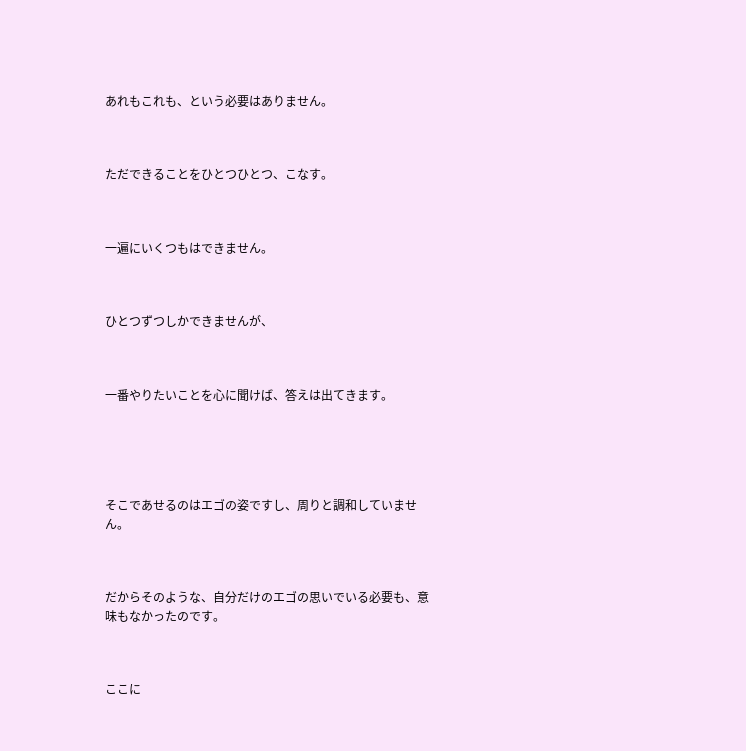あれもこれも、という必要はありません。



ただできることをひとつひとつ、こなす。



一遍にいくつもはできません。



ひとつずつしかできませんが、



一番やりたいことを心に聞けば、答えは出てきます。





そこであせるのはエゴの姿ですし、周りと調和していません。



だからそのような、自分だけのエゴの思いでいる必要も、意味もなかったのです。



ここに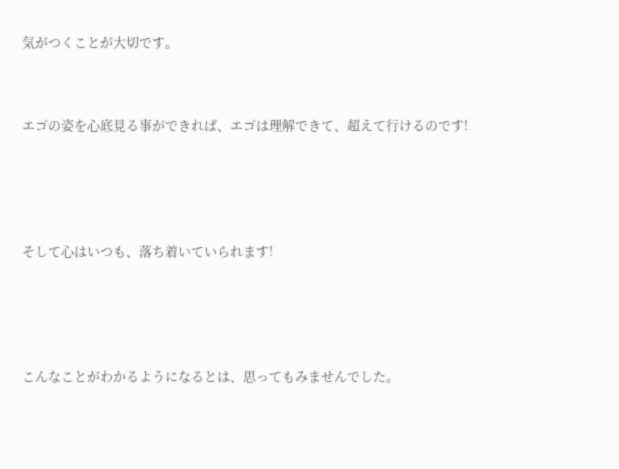気がつくことが大切です。



エゴの姿を心底見る事ができれば、エゴは理解できて、超えて行けるのです!





そして心はいつも、落ち着いていられます!





こんなことがわかるようになるとは、思ってもみませんでした。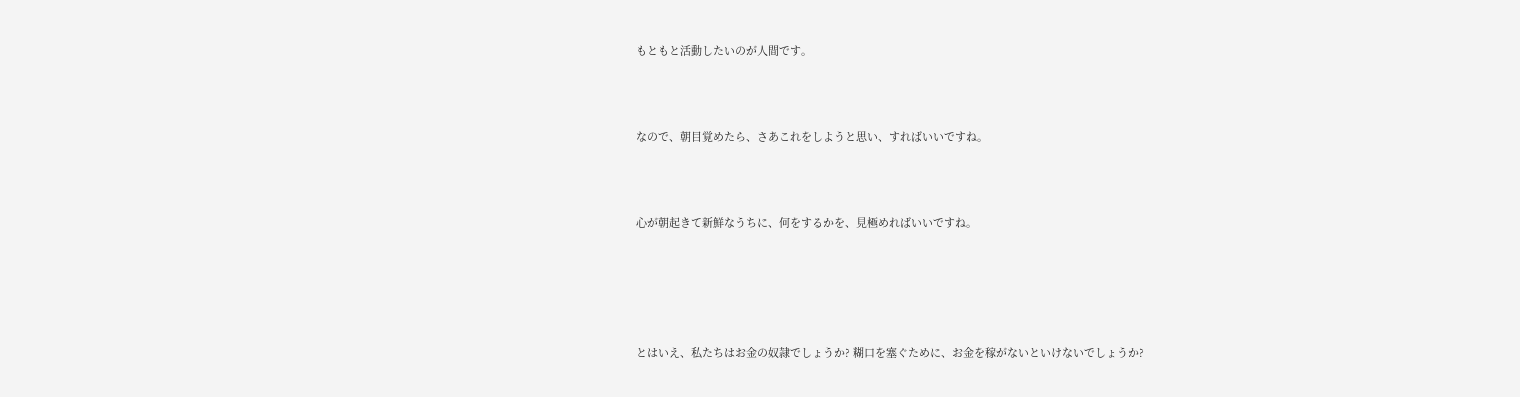もともと活動したいのが人間です。



なので、朝目覚めたら、さあこれをしようと思い、すればいいですね。



心が朝起きて新鮮なうちに、何をするかを、見極めればいいですね。





とはいえ、私たちはお金の奴隷でしょうか? 糊口を塞ぐために、お金を稼がないといけないでしょうか?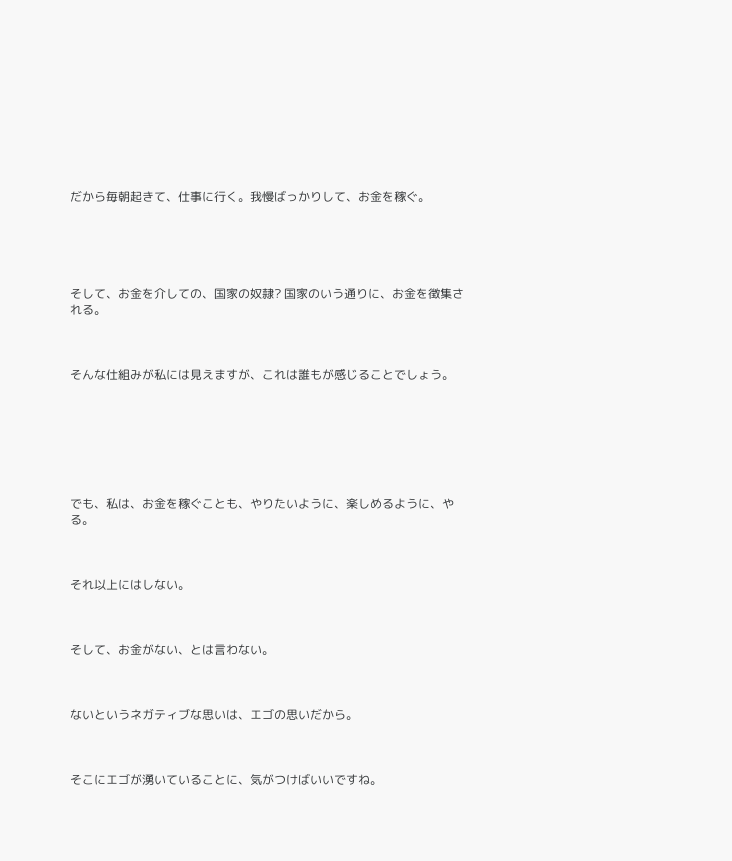だから毎朝起きて、仕事に行く。我慢ばっかりして、お金を稼ぐ。





そして、お金を介しての、国家の奴隷? 国家のいう通りに、お金を徴集される。



そんな仕組みが私には見えますが、これは誰もが感じることでしょう。







でも、私は、お金を稼ぐことも、やりたいように、楽しめるように、やる。



それ以上にはしない。



そして、お金がない、とは言わない。



ないというネガティブな思いは、エゴの思いだから。



そこにエゴが湧いていることに、気がつけばいいですね。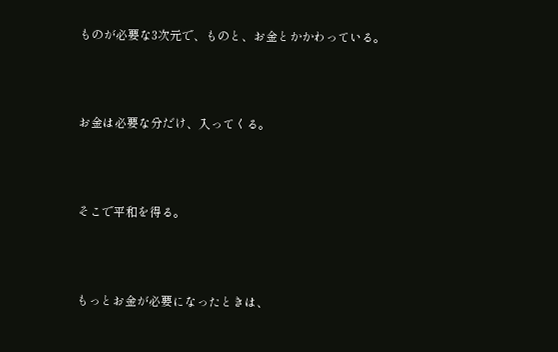ものが必要な3次元で、ものと、お金とかかわっている。



お金は必要な分だけ、入ってくる。



そこで平和を得る。



もっとお金が必要になったときは、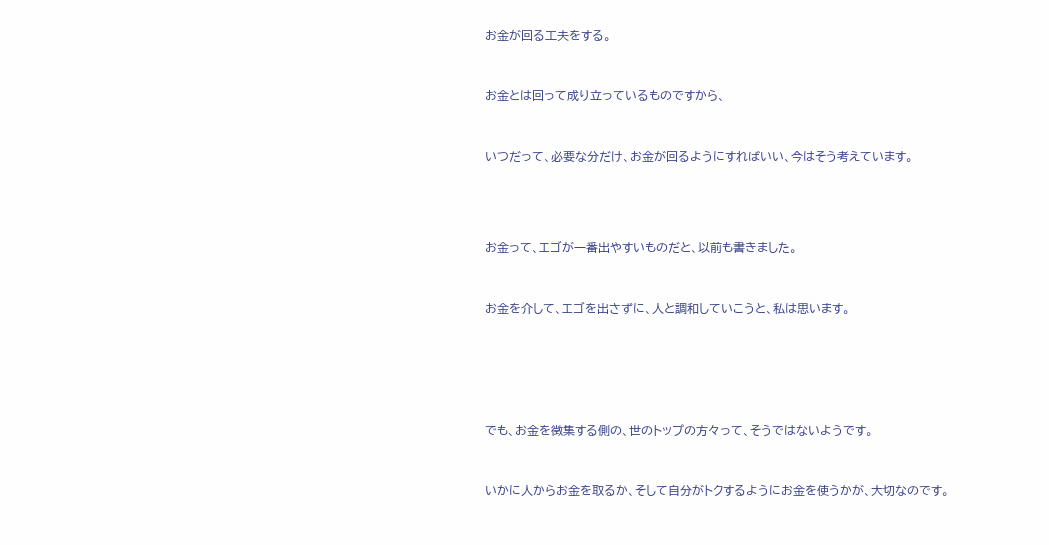お金が回る工夫をする。



お金とは回って成り立っているものですから、



いつだって、必要な分だけ、お金が回るようにすればいい、今はそう考えています。





お金って、エゴが一番出やすいものだと、以前も書きました。



お金を介して、エゴを出さずに、人と調和していこうと、私は思います。







でも、お金を徴集する側の、世のトップの方々って、そうではないようです。



いかに人からお金を取るか、そして自分がトクするようにお金を使うかが、大切なのです。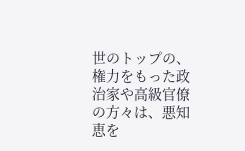世のトップの、権力をもった政治家や高級官僚の方々は、悪知恵を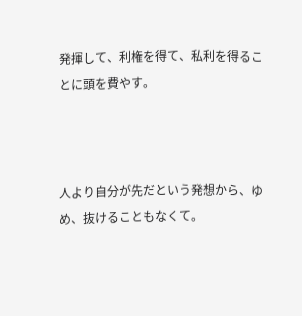発揮して、利権を得て、私利を得ることに頭を費やす。



人より自分が先だという発想から、ゆめ、抜けることもなくて。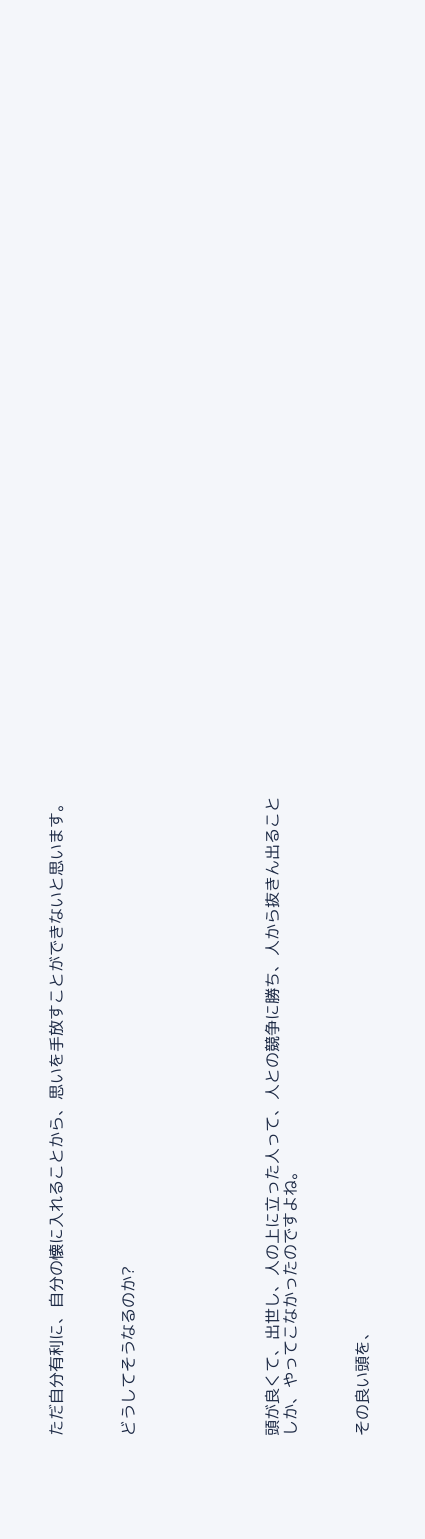ただ自分有利に、自分の懐に入れることから、思いを手放すことができないと思います。



どうしてそうなるのか?







頭が良くて、出世し、人の上に立った人って、人との競争に勝ち、人から抜きん出ることしか、やってこなかったのですよね。



その良い頭を、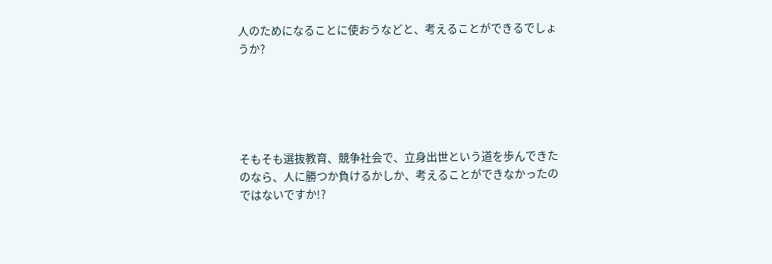人のためになることに使おうなどと、考えることができるでしょうか?





そもそも選抜教育、競争社会で、立身出世という道を歩んできたのなら、人に勝つか負けるかしか、考えることができなかったのではないですか!?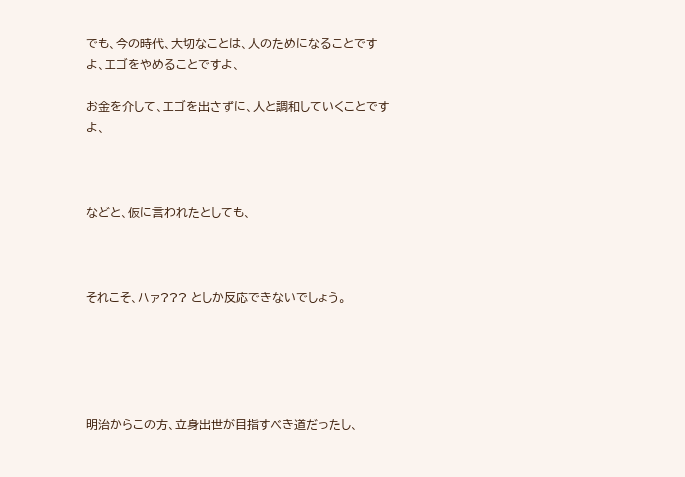でも、今の時代、大切なことは、人のためになることですよ、エゴをやめることですよ、

お金を介して、エゴを出さずに、人と調和していくことですよ、



などと、仮に言われたとしても、



それこそ、ハァ??? としか反応できないでしょう。





明治からこの方、立身出世が目指すべき道だったし、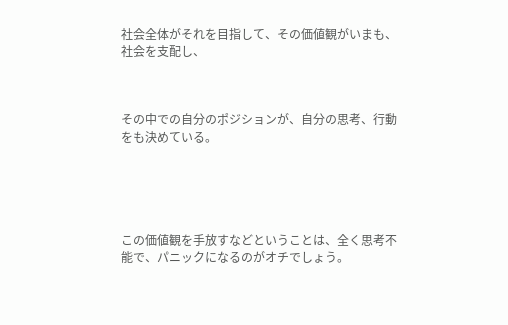社会全体がそれを目指して、その価値観がいまも、社会を支配し、



その中での自分のポジションが、自分の思考、行動をも決めている。





この価値観を手放すなどということは、全く思考不能で、パニックになるのがオチでしょう。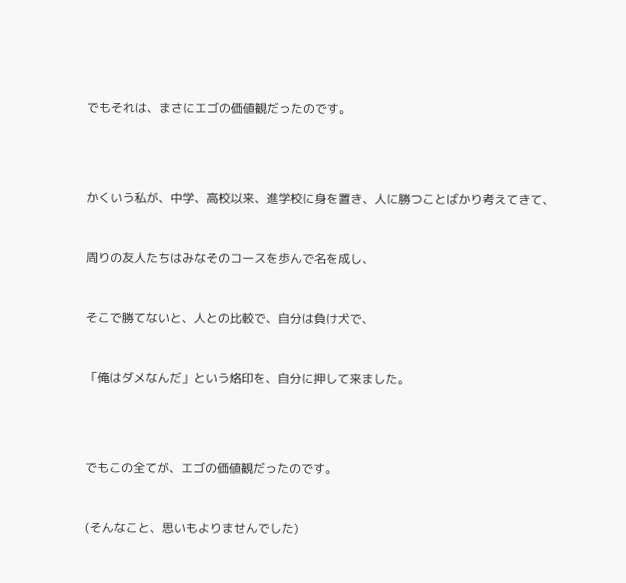でもそれは、まさにエゴの価値観だったのです。





かくいう私が、中学、高校以来、進学校に身を置き、人に勝つことばかり考えてきて、



周りの友人たちはみなそのコースを歩んで名を成し、



そこで勝てないと、人との比較で、自分は負け犬で、



「俺はダメなんだ」という烙印を、自分に押して来ました。





でもこの全てが、エゴの価値観だったのです。



(そんなこと、思いもよりませんでした)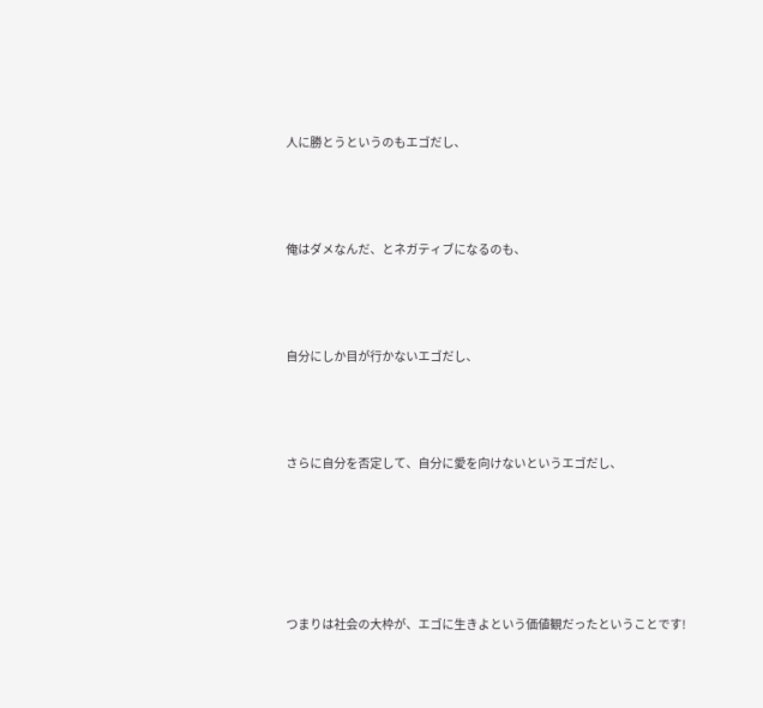人に勝とうというのもエゴだし、



俺はダメなんだ、とネガティブになるのも、



自分にしか目が行かないエゴだし、



さらに自分を否定して、自分に愛を向けないというエゴだし、





つまりは社会の大枠が、エゴに生きよという価値観だったということです!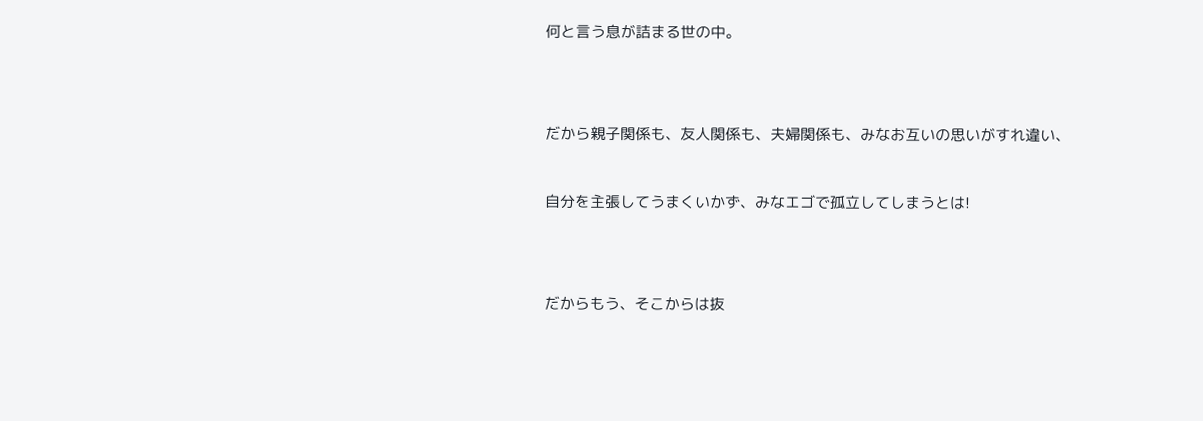何と言う息が詰まる世の中。





だから親子関係も、友人関係も、夫婦関係も、みなお互いの思いがすれ違い、



自分を主張してうまくいかず、みなエゴで孤立してしまうとは!





だからもう、そこからは抜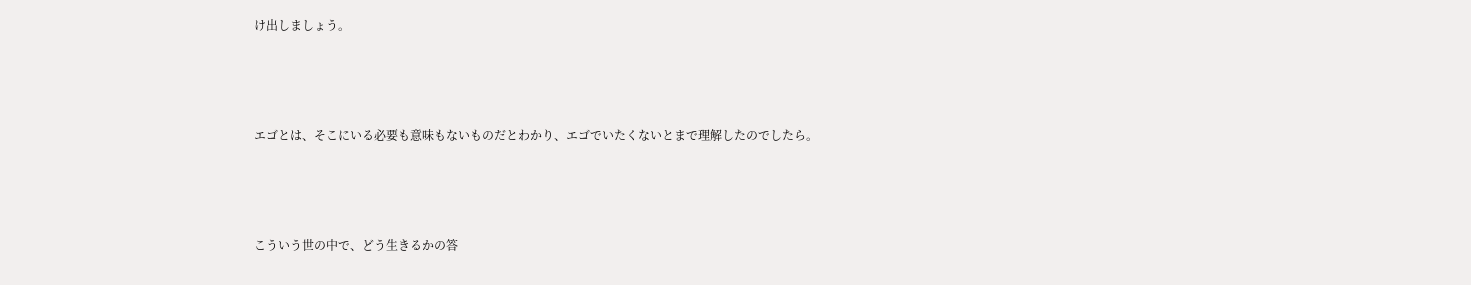け出しましょう。





エゴとは、そこにいる必要も意味もないものだとわかり、エゴでいたくないとまで理解したのでしたら。





こういう世の中で、どう生きるかの答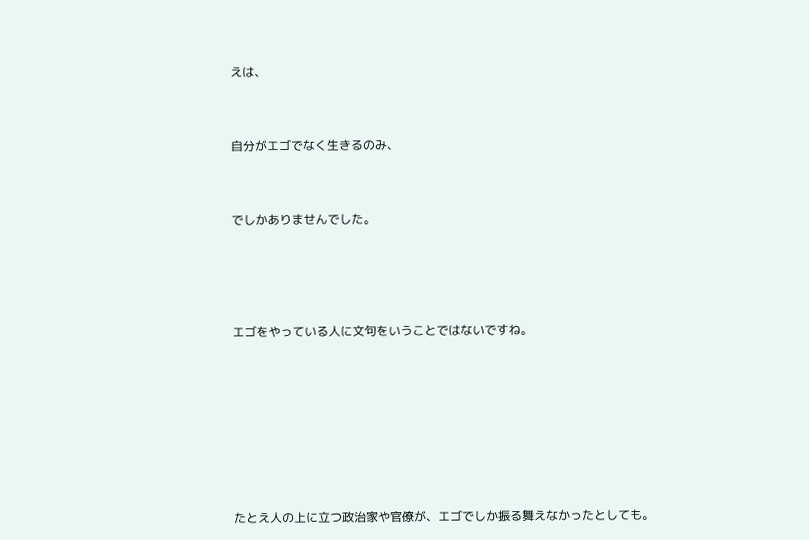えは、



自分がエゴでなく生きるのみ、



でしかありませんでした。





エゴをやっている人に文句をいうことではないですね。









たとえ人の上に立つ政治家や官僚が、エゴでしか振る舞えなかったとしても。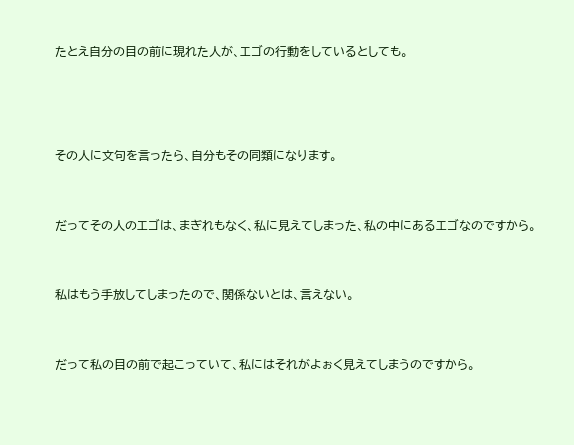たとえ自分の目の前に現れた人が、エゴの行動をしているとしても。





その人に文句を言ったら、自分もその同類になります。



だってその人のエゴは、まぎれもなく、私に見えてしまった、私の中にあるエゴなのですから。



私はもう手放してしまったので、関係ないとは、言えない。



だって私の目の前で起こっていて、私にはそれがよぉく見えてしまうのですから。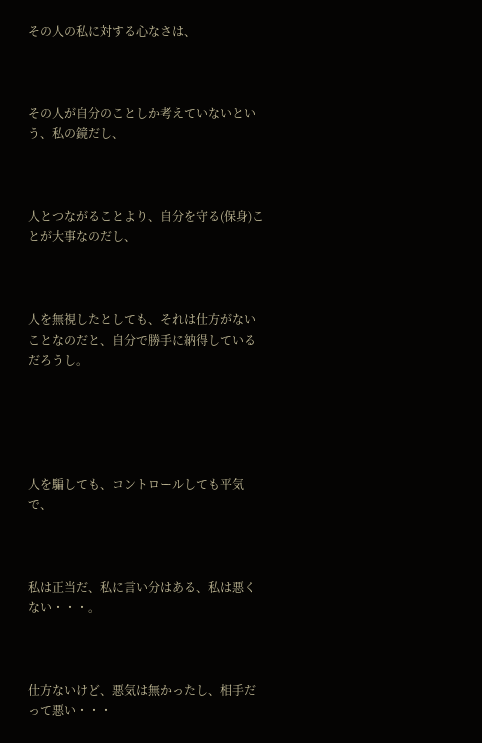その人の私に対する心なさは、



その人が自分のことしか考えていないという、私の鏡だし、



人とつながることより、自分を守る(保身)ことが大事なのだし、



人を無視したとしても、それは仕方がないことなのだと、自分で勝手に納得しているだろうし。





人を騙しても、コントロールしても平気で、



私は正当だ、私に言い分はある、私は悪くない・・・。



仕方ないけど、悪気は無かったし、相手だって悪い・・・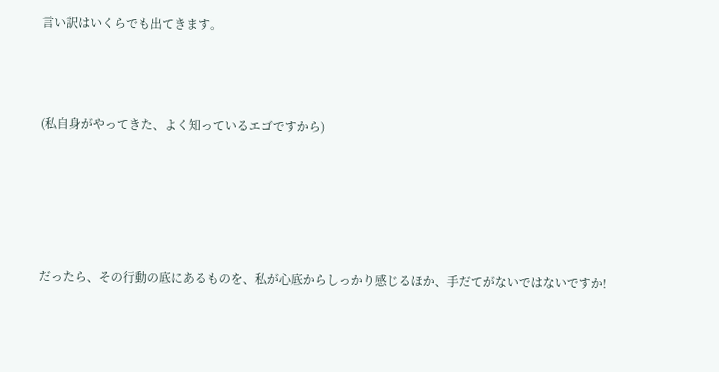言い訳はいくらでも出てきます。



(私自身がやってきた、よく知っているエゴですから)





だったら、その行動の底にあるものを、私が心底からしっかり感じるほか、手だてがないではないですか!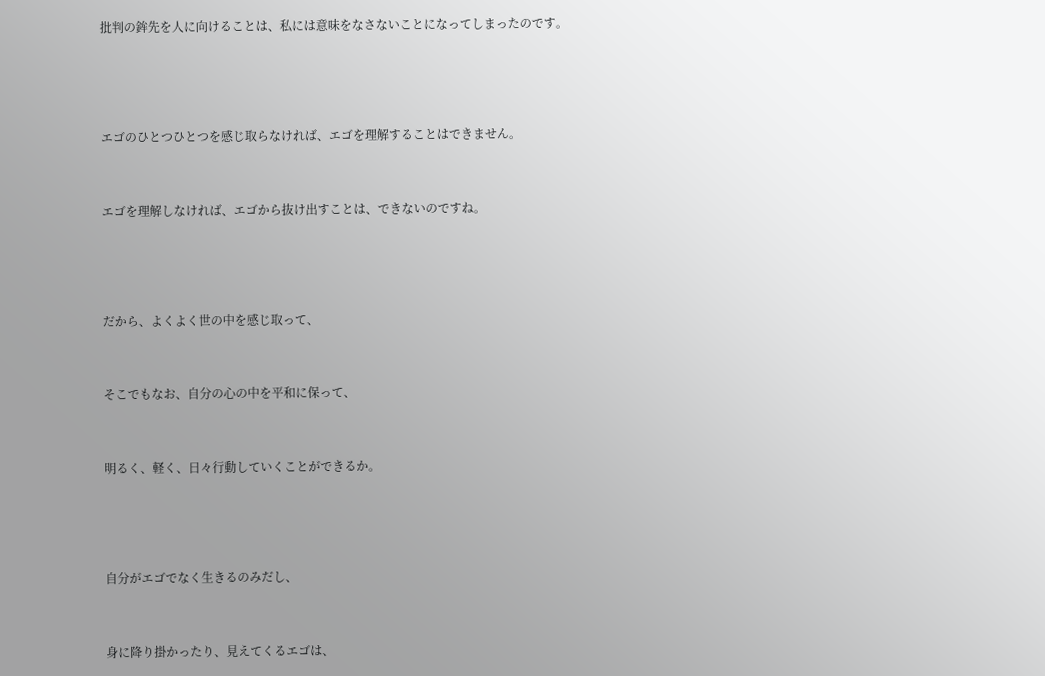批判の鉾先を人に向けることは、私には意味をなさないことになってしまったのです。





エゴのひとつひとつを感じ取らなければ、エゴを理解することはできません。



エゴを理解しなければ、エゴから抜け出すことは、できないのですね。





だから、よくよく世の中を感じ取って、



そこでもなお、自分の心の中を平和に保って、



明るく、軽く、日々行動していくことができるか。





自分がエゴでなく生きるのみだし、



身に降り掛かったり、見えてくるエゴは、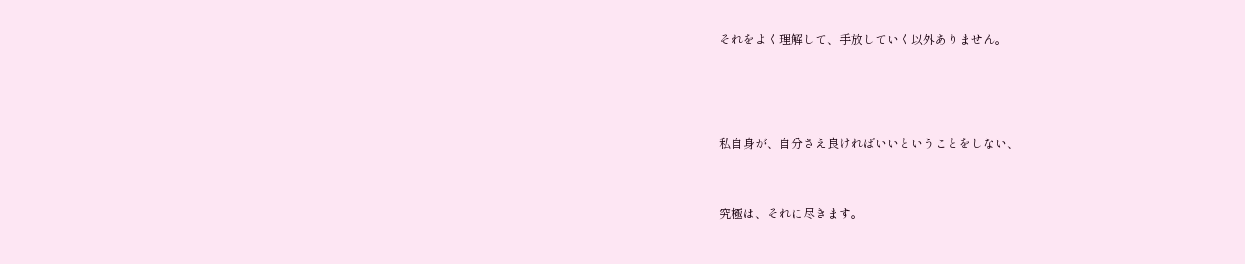それをよく理解して、手放していく以外ありません。





私自身が、自分さえ良ければいいということをしない、



究極は、それに尽きます。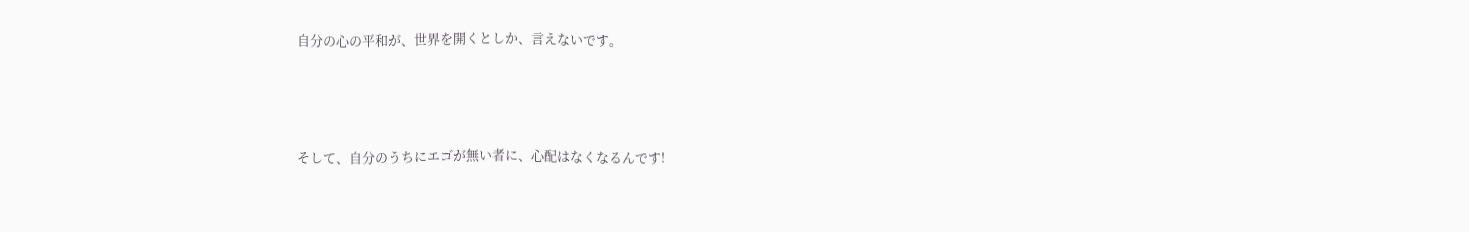自分の心の平和が、世界を開くとしか、言えないです。





そして、自分のうちにエゴが無い者に、心配はなくなるんです!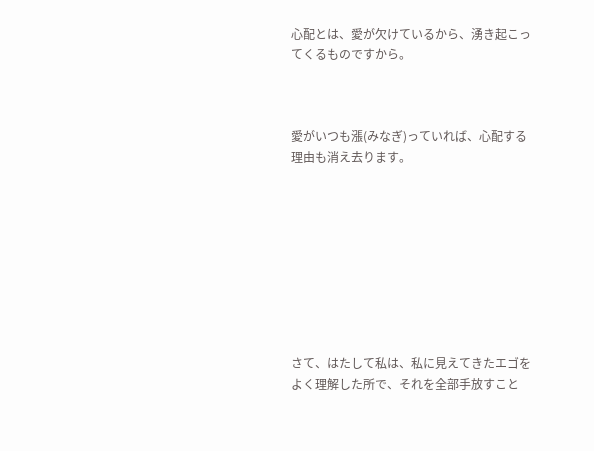心配とは、愛が欠けているから、湧き起こってくるものですから。



愛がいつも漲(みなぎ)っていれば、心配する理由も消え去ります。









さて、はたして私は、私に見えてきたエゴをよく理解した所で、それを全部手放すこと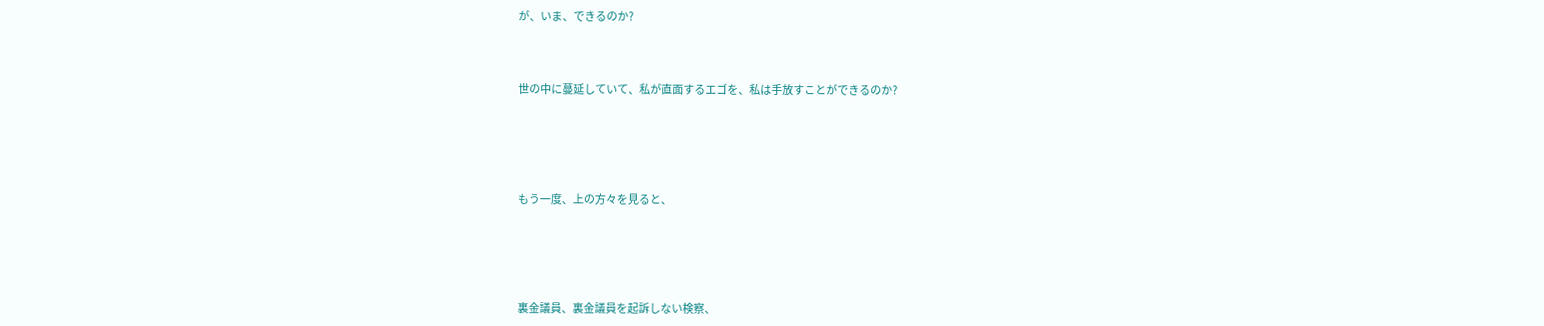が、いま、できるのか?



世の中に蔓延していて、私が直面するエゴを、私は手放すことができるのか?





もう一度、上の方々を見ると、





裏金議員、裏金議員を起訴しない検察、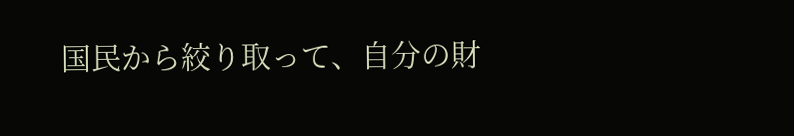国民から絞り取って、自分の財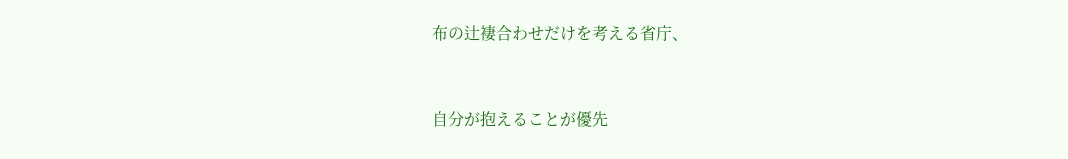布の辻褄合わせだけを考える省庁、



自分が抱えることが優先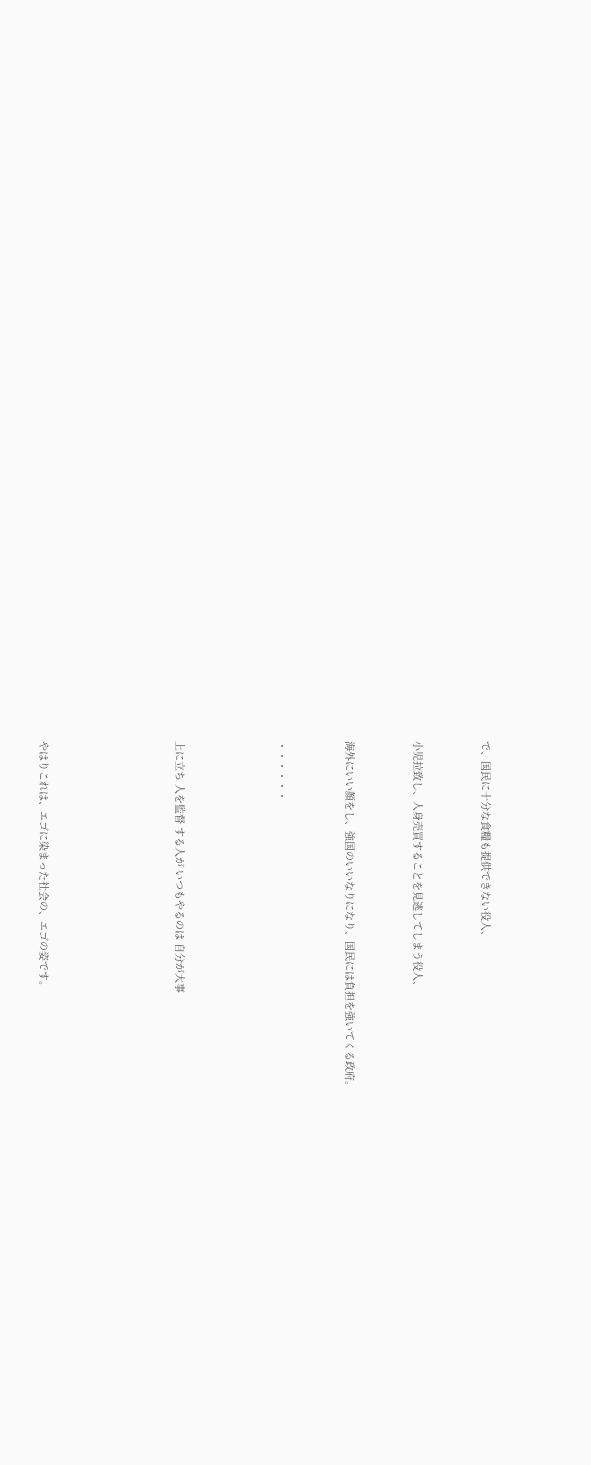で、国民に十分な食糧も提供できない役人、



小児拉致し、人身売買することを見逃してしまう役人、



海外にいい顔をし、強国のいいなりになり、国民には負担を強いてくる政府。



・・・・・・





上に立ち 人を監督 する人が いつもやるのは 自分が大事







やはりこれは、エゴに染まった社会の、エゴの姿です。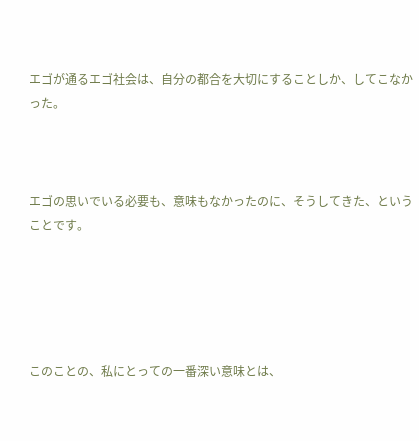エゴが通るエゴ社会は、自分の都合を大切にすることしか、してこなかった。



エゴの思いでいる必要も、意味もなかったのに、そうしてきた、ということです。





このことの、私にとっての一番深い意味とは、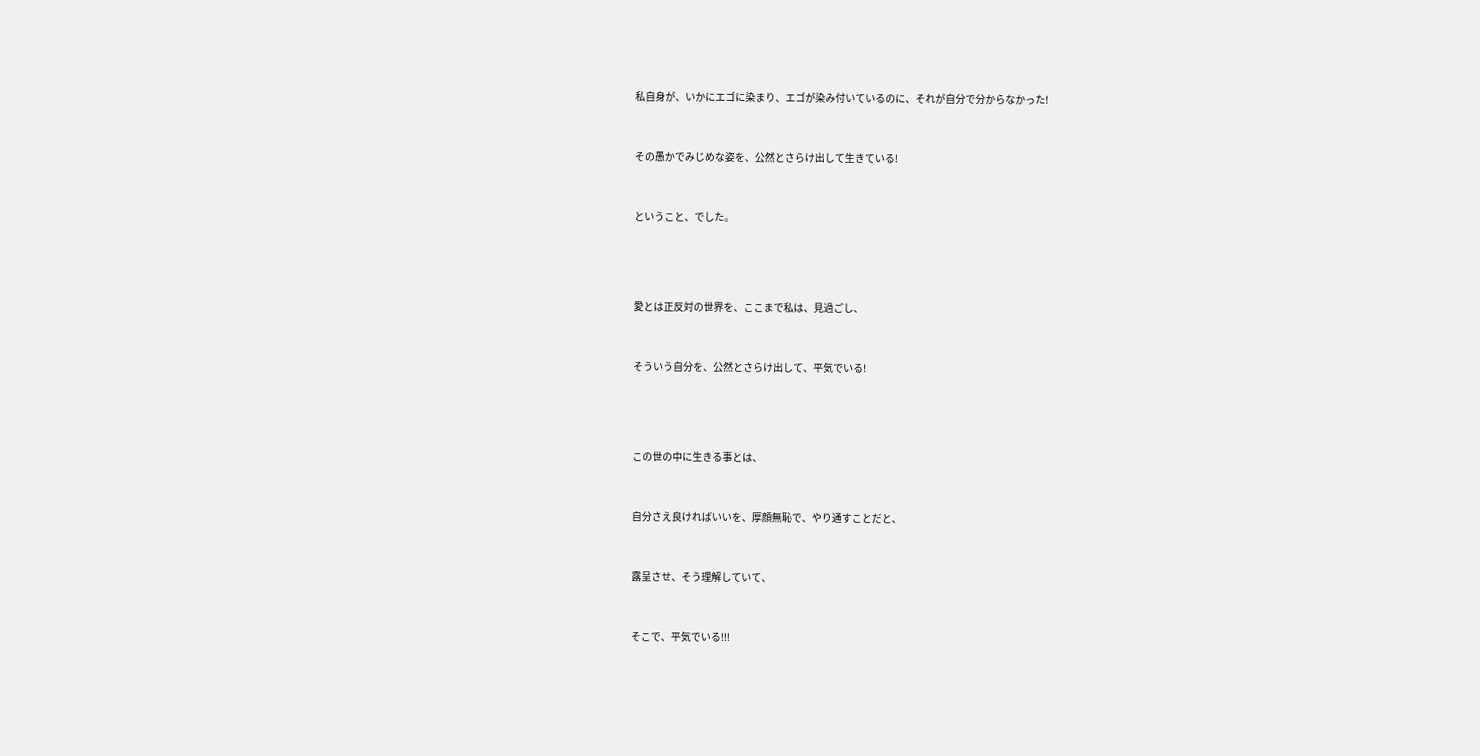私自身が、いかにエゴに染まり、エゴが染み付いているのに、それが自分で分からなかった!



その愚かでみじめな姿を、公然とさらけ出して生きている!



ということ、でした。





愛とは正反対の世界を、ここまで私は、見過ごし、



そういう自分を、公然とさらけ出して、平気でいる!





この世の中に生きる事とは、



自分さえ良ければいいを、厚顔無恥で、やり通すことだと、



露呈させ、そう理解していて、



そこで、平気でいる!!!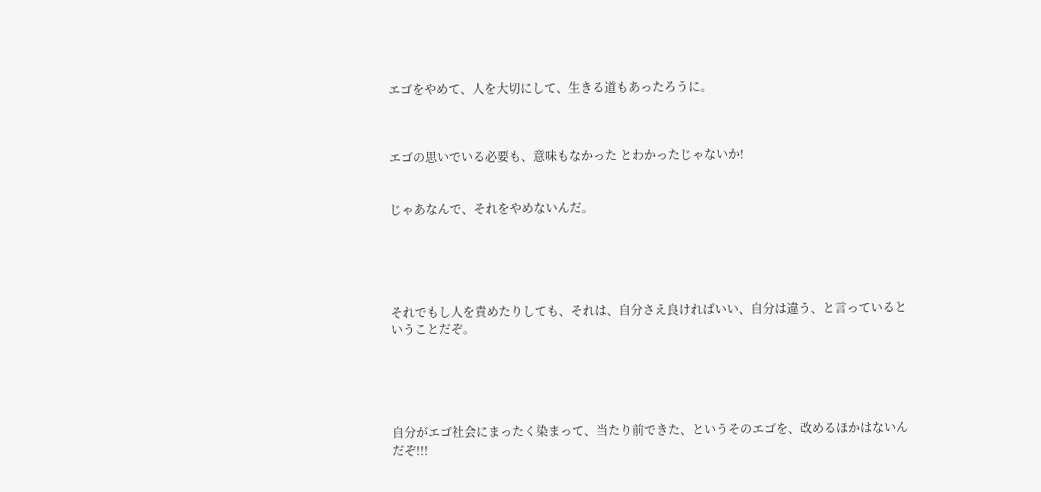エゴをやめて、人を大切にして、生きる道もあったろうに。



エゴの思いでいる必要も、意味もなかった とわかったじゃないか!


じゃあなんで、それをやめないんだ。





それでもし人を責めたりしても、それは、自分さえ良ければいい、自分は違う、と言っているということだぞ。





自分がエゴ社会にまったく染まって、当たり前できた、というそのエゴを、改めるほかはないんだぞ!!!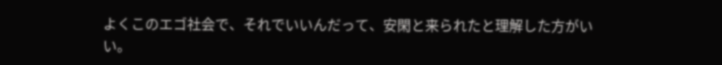よくこのエゴ社会で、それでいいんだって、安閑と来られたと理解した方がいい。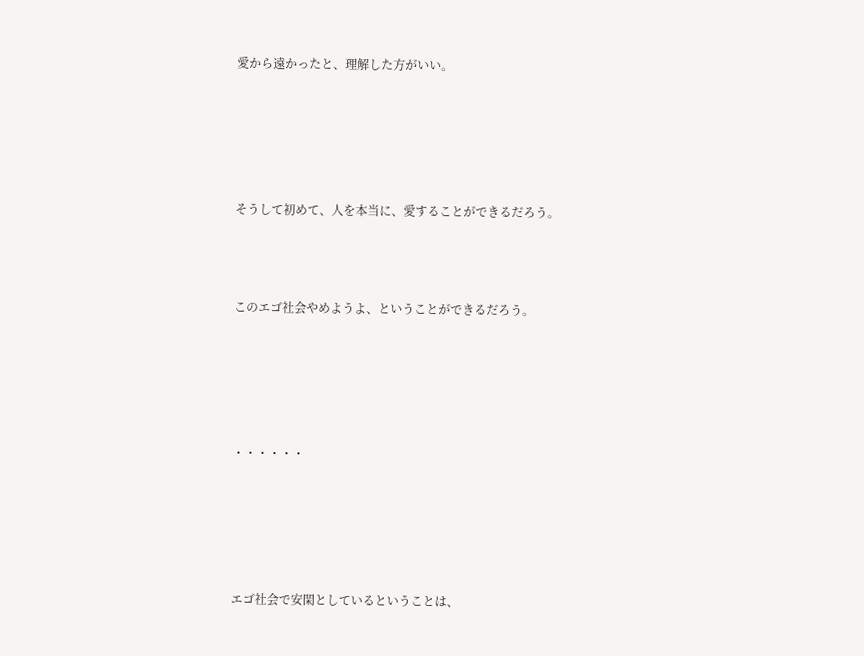愛から遠かったと、理解した方がいい。





そうして初めて、人を本当に、愛することができるだろう。



このエゴ社会やめようよ、ということができるだろう。





・・・・・・





エゴ社会で安閑としているということは、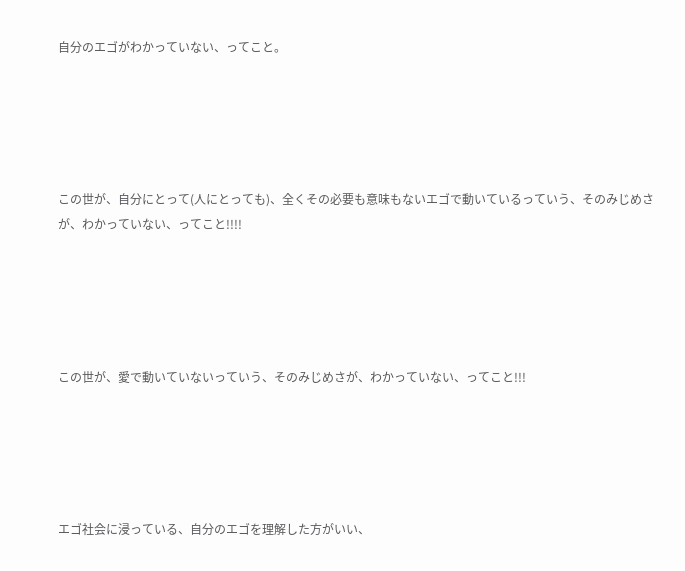自分のエゴがわかっていない、ってこと。





この世が、自分にとって(人にとっても)、全くその必要も意味もないエゴで動いているっていう、そのみじめさが、わかっていない、ってこと!!!!





この世が、愛で動いていないっていう、そのみじめさが、わかっていない、ってこと!!!





エゴ社会に浸っている、自分のエゴを理解した方がいい、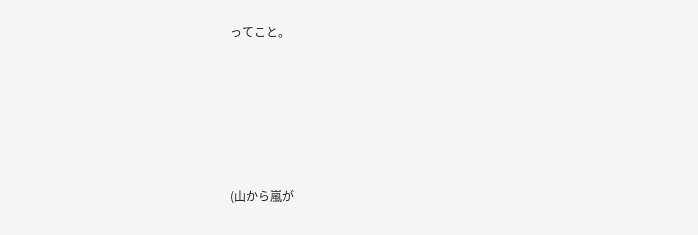ってこと。







(山から嵐が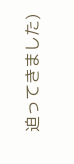迫ってきました)